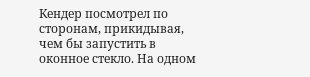Кендер посмотрел по сторонам, прикидывая, чем бы запустить в оконное стекло. На одном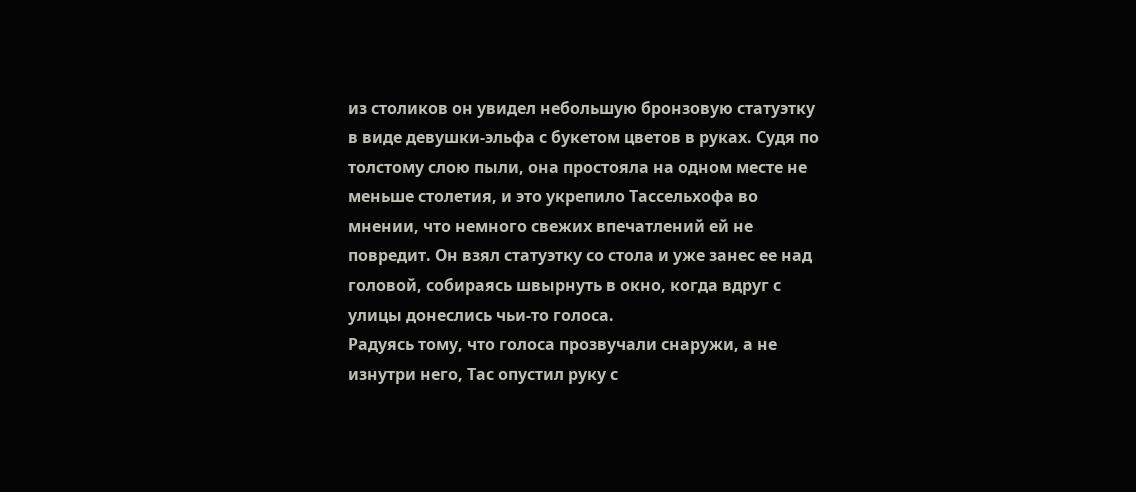из столиков он увидел небольшую бронзовую статуэтку в виде девушки-эльфа с букетом цветов в руках. Судя по толстому слою пыли, она простояла на одном месте не меньше столетия, и это укрепило Тассельхофа во мнении, что немного свежих впечатлений ей не повредит. Он взял статуэтку со стола и уже занес ее над головой, собираясь швырнуть в окно, когда вдруг с улицы донеслись чьи-то голоса.
Радуясь тому, что голоса прозвучали снаружи, а не изнутри него, Тас опустил руку с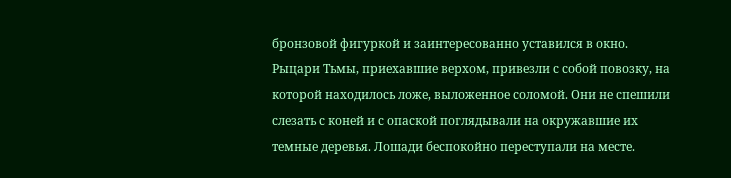бронзовой фигуркой и заинтересованно уставился в окно.
Рыцари Тьмы, приехавшие верхом, привезли с собой повозку, на которой находилось ложе, выложенное соломой. Они не спешили слезать с коней и с опаской поглядывали на окружавшие их темные деревья. Лошади беспокойно переступали на месте.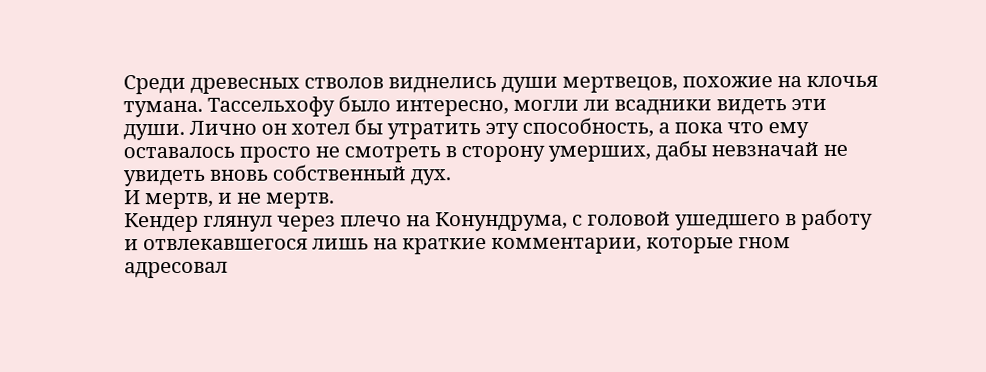Среди древесных стволов виднелись души мертвецов, похожие на клочья тумана. Тассельхофу было интересно, могли ли всадники видеть эти души. Лично он хотел бы утратить эту способность, а пока что ему оставалось просто не смотреть в сторону умерших, дабы невзначай не увидеть вновь собственный дух.
И мертв, и не мертв.
Кендер глянул через плечо на Конундрума, с головой ушедшего в работу и отвлекавшегося лишь на краткие комментарии, которые гном адресовал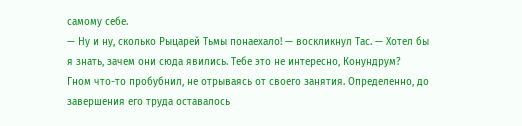самому себе.
— Ну и ну, сколько Рыцарей Тьмы понаехало! — воскликнул Тас. — Хотел бы я знать, зачем они сюда явились. Тебе это не интересно, Конундрум?
Гном что-то пробубнил, не отрываясь от своего занятия. Определенно, до завершения его труда оставалось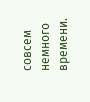совсем немного времени.